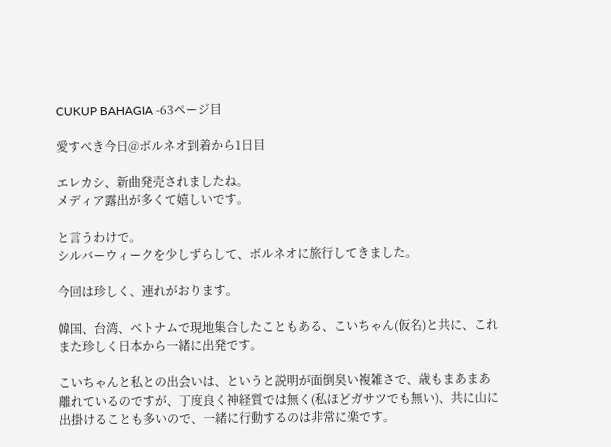CUKUP BAHAGIA -63ページ目

愛すべき今日@ボルネオ到着から1日目

エレカシ、新曲発売されましたね。
メディア露出が多くて嬉しいです。

と言うわけで。
シルバーウィークを少しずらして、ボルネオに旅行してきました。

今回は珍しく、連れがおります。

韓国、台湾、ベトナムで現地集合したこともある、こいちゃん(仮名)と共に、これまた珍しく日本から一緒に出発です。

こいちゃんと私との出会いは、というと説明が面倒臭い複雑さで、歳もまあまあ離れているのですが、丁度良く神経質では無く(私ほどガサツでも無い)、共に山に出掛けることも多いので、一緒に行動するのは非常に楽です。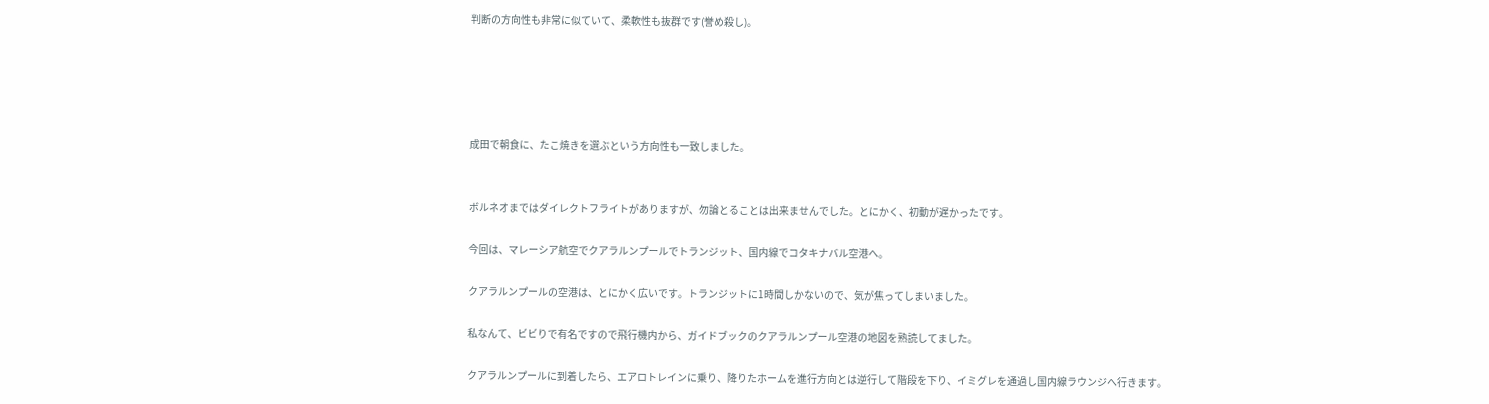判断の方向性も非常に似ていて、柔軟性も抜群です(誉め殺し)。





成田で朝食に、たこ焼きを選ぶという方向性も一致しました。


ボルネオまではダイレクトフライトがありますが、勿論とることは出来ませんでした。とにかく、初動が遅かったです。

今回は、マレーシア航空でクアラルンプールでトランジット、国内線でコタキナバル空港へ。

クアラルンプールの空港は、とにかく広いです。トランジットに1時間しかないので、気が焦ってしまいました。

私なんて、ビビりで有名ですので飛行機内から、ガイドブックのクアラルンプール空港の地図を熟読してました。

クアラルンプールに到着したら、エアロトレインに乗り、降りたホームを進行方向とは逆行して階段を下り、イミグレを通過し国内線ラウンジへ行きます。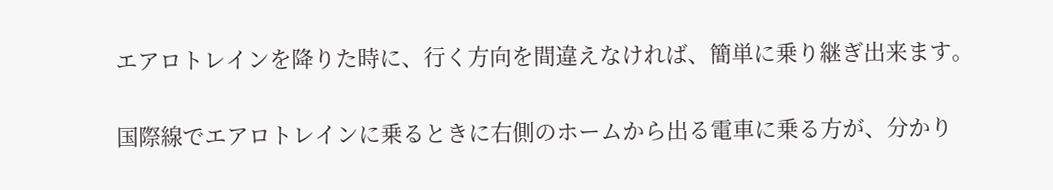エアロトレインを降りた時に、行く方向を間違えなければ、簡単に乗り継ぎ出来ます。

国際線でエアロトレインに乗るときに右側のホームから出る電車に乗る方が、分かり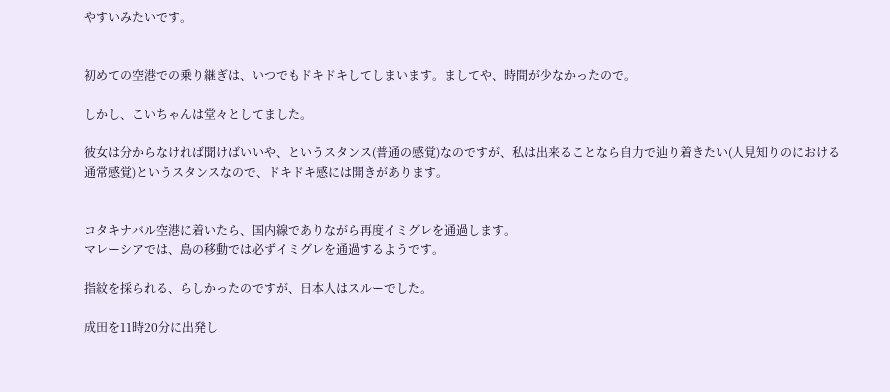やすいみたいです。


初めての空港での乗り継ぎは、いつでもドキドキしてしまいます。ましてや、時間が少なかったので。

しかし、こいちゃんは堂々としてました。

彼女は分からなければ聞けばいいや、というスタンス(普通の感覚)なのですが、私は出来ることなら自力で辿り着きたい(人見知りのにおける通常感覚)というスタンスなので、ドキドキ感には開きがあります。


コタキナバル空港に着いたら、国内線でありながら再度イミグレを通過します。
マレーシアでは、島の移動では必ずイミグレを通過するようです。

指紋を採られる、らしかったのですが、日本人はスルーでした。

成田を11時20分に出発し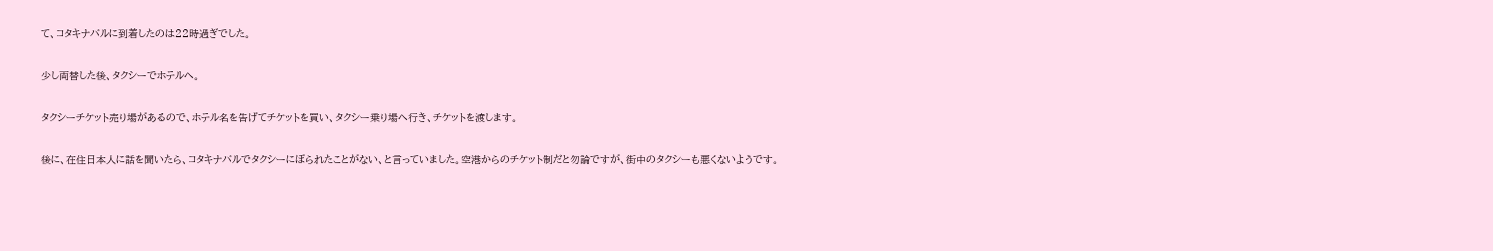て、コタキナバルに到着したのは22時過ぎでした。

少し両替した後、タクシーでホテルへ。

タクシーチケット売り場があるので、ホテル名を告げてチケットを買い、タクシー乗り場へ行き、チケットを渡します。

後に、在住日本人に話を聞いたら、コタキナバルでタクシーにぼられたことがない、と言っていました。空港からのチケット制だと勿論ですが、街中のタクシーも悪くないようです。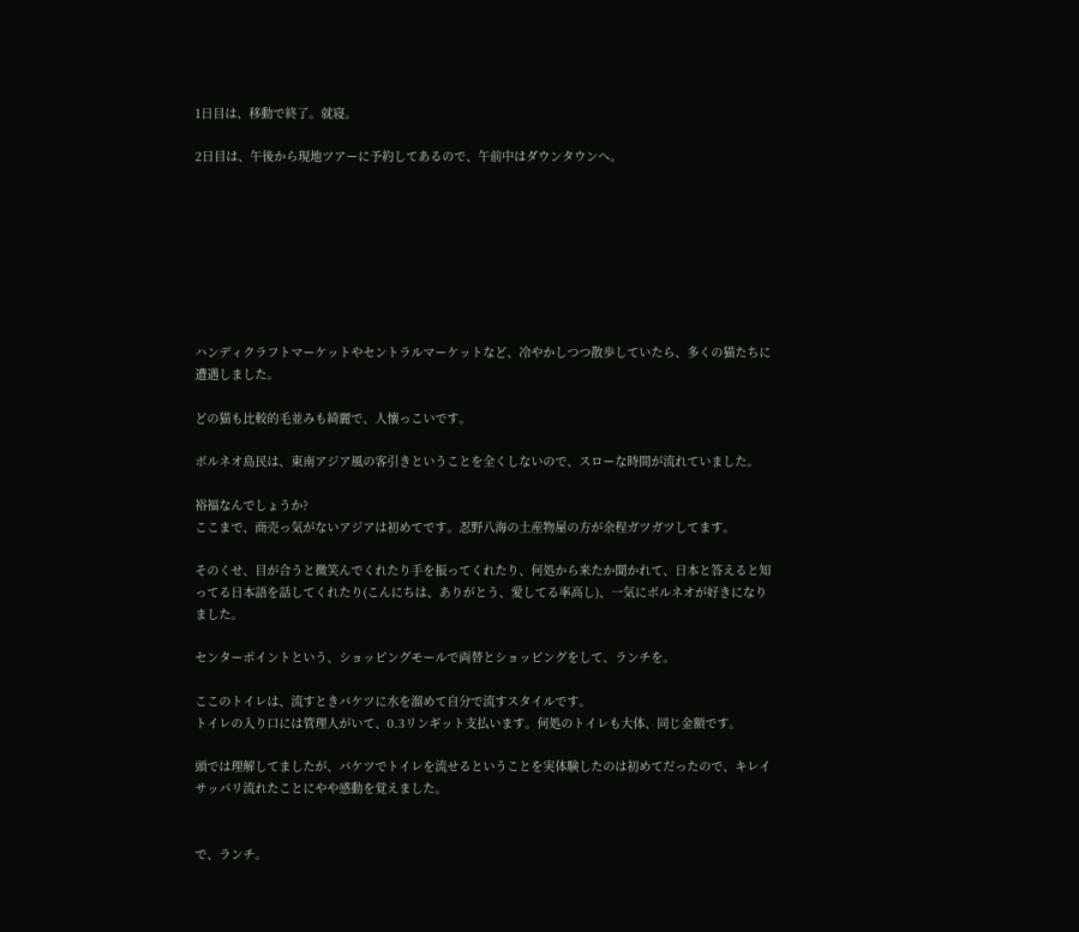1日目は、移動で終了。就寝。

2日目は、午後から現地ツアーに予約してあるので、午前中はダウンタウンへ。








ハンディクラフトマーケットやセントラルマーケットなど、冷やかしつつ散歩していたら、多くの猫たちに遭遇しました。

どの猫も比較的毛並みも綺麗で、人懐っこいです。

ボルネオ島民は、東南アジア風の客引きということを全くしないので、スローな時間が流れていました。

裕福なんでしょうか?
ここまで、商売っ気がないアジアは初めてです。忍野八海の土産物屋の方が余程ガツガツしてます。

そのくせ、目が合うと微笑んでくれたり手を振ってくれたり、何処から来たか聞かれて、日本と答えると知ってる日本語を話してくれたり(こんにちは、ありがとう、愛してる率高し)、一気にボルネオが好きになりました。

センターポイントという、ショッピングモールで両替とショッピングをして、ランチを。

ここのトイレは、流すときバケツに水を溜めて自分で流すスタイルです。
トイレの入り口には管理人がいて、0.3リンギット支払います。何処のトイレも大体、同じ金額です。

頭では理解してましたが、バケツでトイレを流せるということを実体験したのは初めてだったので、キレイサッパリ流れたことにやや感動を覚えました。


で、ランチ。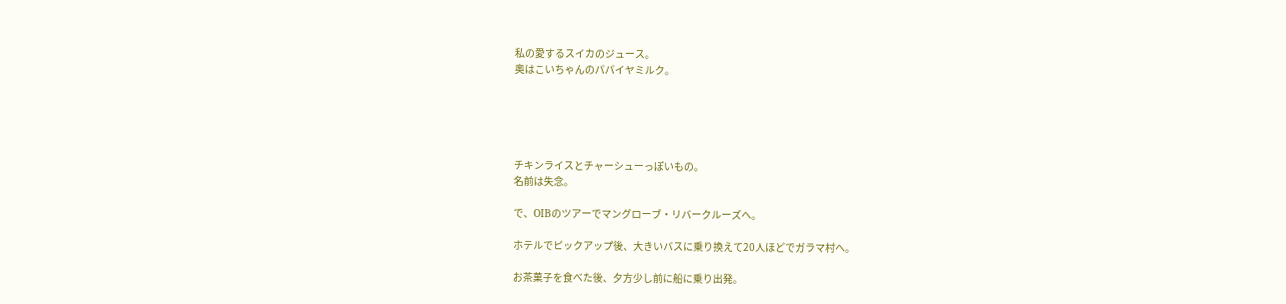私の愛するスイカのジュース。
奥はこいちゃんのパパイヤミルク。





チキンライスとチャーシューっぽいもの。
名前は失念。

で、OIBのツアーでマングローブ・リバークルーズへ。

ホテルでピックアップ後、大きいバスに乗り換えて20人ほどでガラマ村へ。

お茶菓子を食べた後、夕方少し前に船に乗り出発。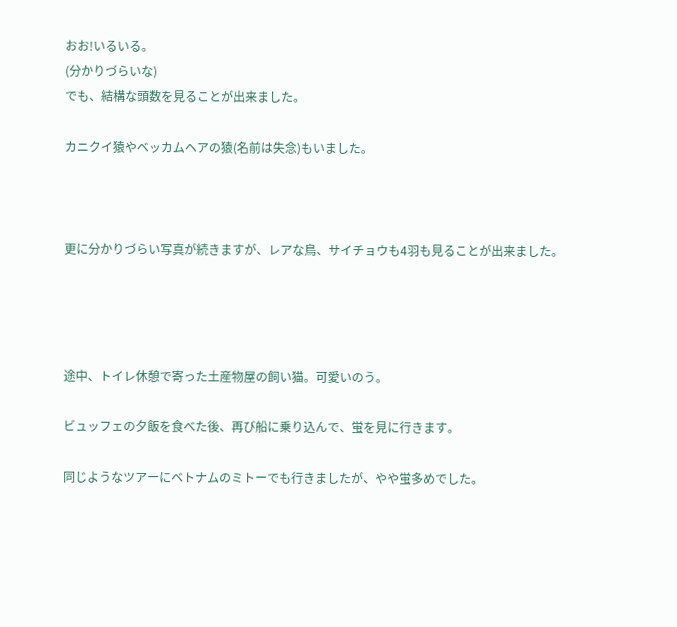おお!いるいる。
(分かりづらいな)
でも、結構な頭数を見ることが出来ました。

カニクイ猿やベッカムヘアの猿(名前は失念)もいました。



更に分かりづらい写真が続きますが、レアな鳥、サイチョウも4羽も見ることが出来ました。




途中、トイレ休憩で寄った土産物屋の飼い猫。可愛いのう。

ビュッフェの夕飯を食べた後、再び船に乗り込んで、蛍を見に行きます。

同じようなツアーにベトナムのミトーでも行きましたが、やや蛍多めでした。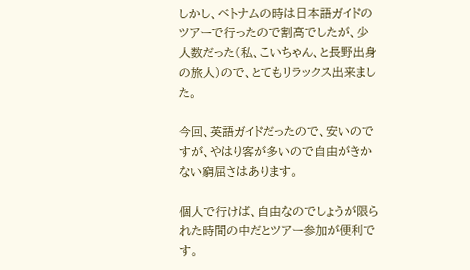しかし、ベトナムの時は日本語ガイドのツアーで行ったので割高でしたが、少人数だった(私、こいちゃん、と長野出身の旅人)ので、とてもリラックス出来ました。

今回、英語ガイドだったので、安いのですが、やはり客が多いので自由がきかない窮屈さはあります。

個人で行けば、自由なのでしょうが限られた時間の中だとツアー参加が便利です。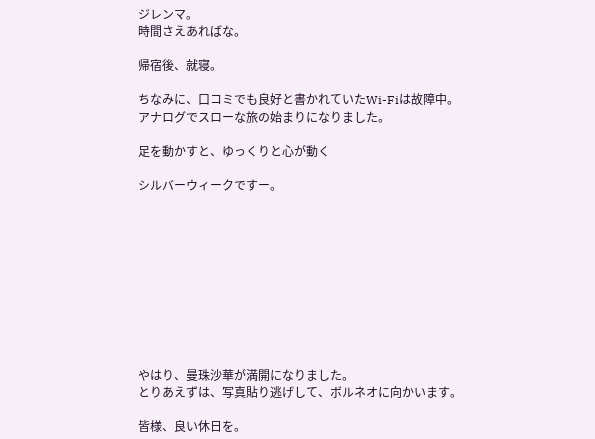ジレンマ。
時間さえあればな。

帰宿後、就寝。

ちなみに、口コミでも良好と書かれていたWi-Fiは故障中。
アナログでスローな旅の始まりになりました。

足を動かすと、ゆっくりと心が動く

シルバーウィークですー。










やはり、曼珠沙華が満開になりました。
とりあえずは、写真貼り逃げして、ボルネオに向かいます。

皆様、良い休日を。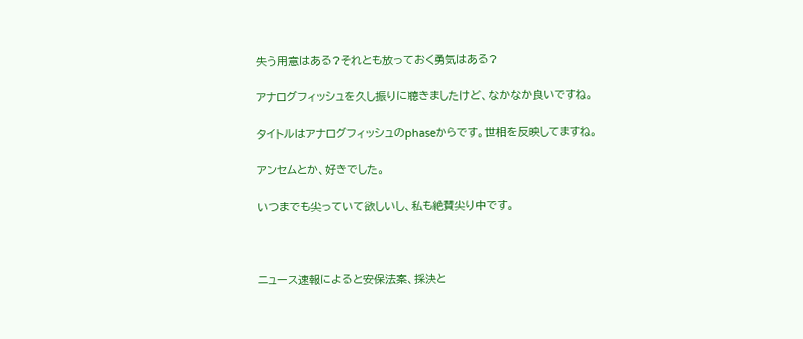失う用意はある?それとも放っておく勇気はある?

アナログフィッシュを久し振りに聴きましたけど、なかなか良いですね。

タイトルはアナログフィッシュのphaseからです。世相を反映してますね。

アンセムとか、好きでした。

いつまでも尖っていて欲しいし、私も絶賛尖り中です。



ニュース速報によると安保法案、採決と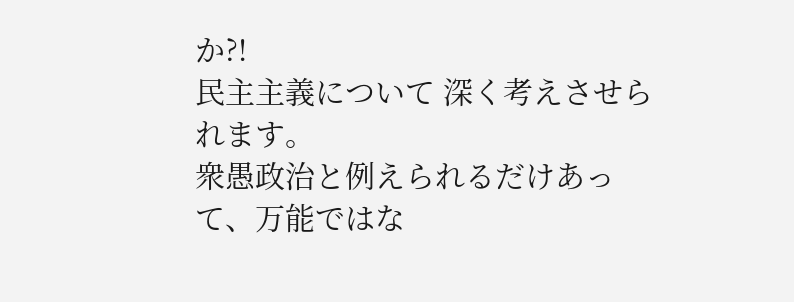か?!
民主主義について 深く考えさせられます。
衆愚政治と例えられるだけあって、万能ではな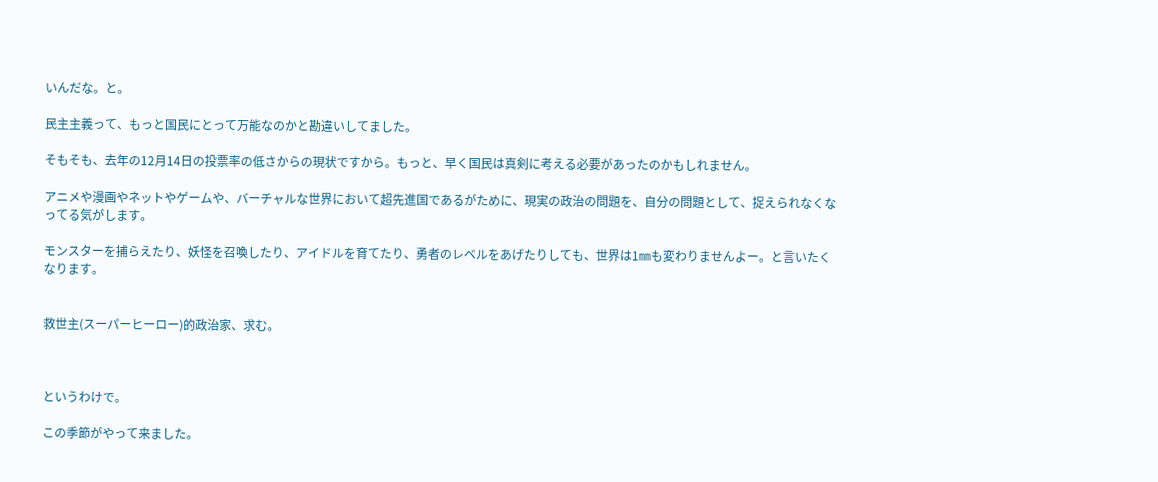いんだな。と。

民主主義って、もっと国民にとって万能なのかと勘違いしてました。

そもそも、去年の12月14日の投票率の低さからの現状ですから。もっと、早く国民は真剣に考える必要があったのかもしれません。

アニメや漫画やネットやゲームや、バーチャルな世界において超先進国であるがために、現実の政治の問題を、自分の問題として、捉えられなくなってる気がします。

モンスターを捕らえたり、妖怪を召喚したり、アイドルを育てたり、勇者のレベルをあげたりしても、世界は1㎜も変わりませんよー。と言いたくなります。


救世主(スーパーヒーロー)的政治家、求む。



というわけで。

この季節がやって来ました。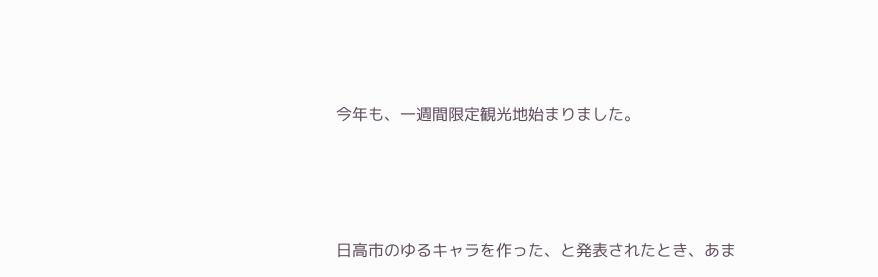今年も、一週間限定観光地始まりました。





日高市のゆるキャラを作った、と発表されたとき、あま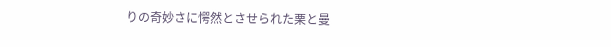りの奇妙さに愕然とさせられた栗と曼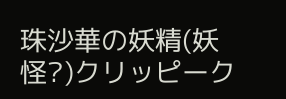珠沙華の妖精(妖怪?)クリッピーク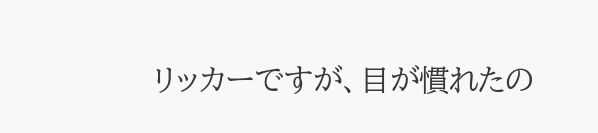リッカーですが、目が慣れたの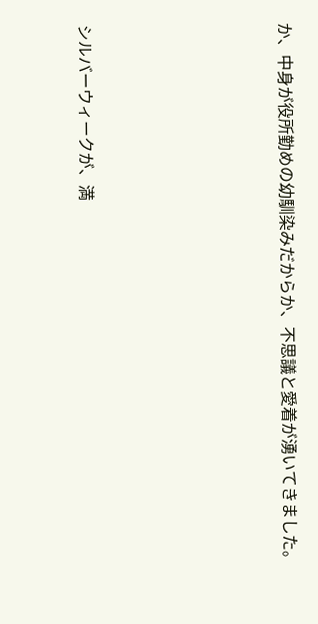か、中身が役所勤めの幼馴染みだからか、不思議と愛着が湧いてきました。





シルバーウィークが、満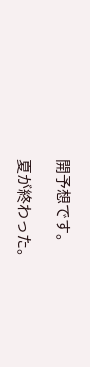開予想です。

夏が終わった。